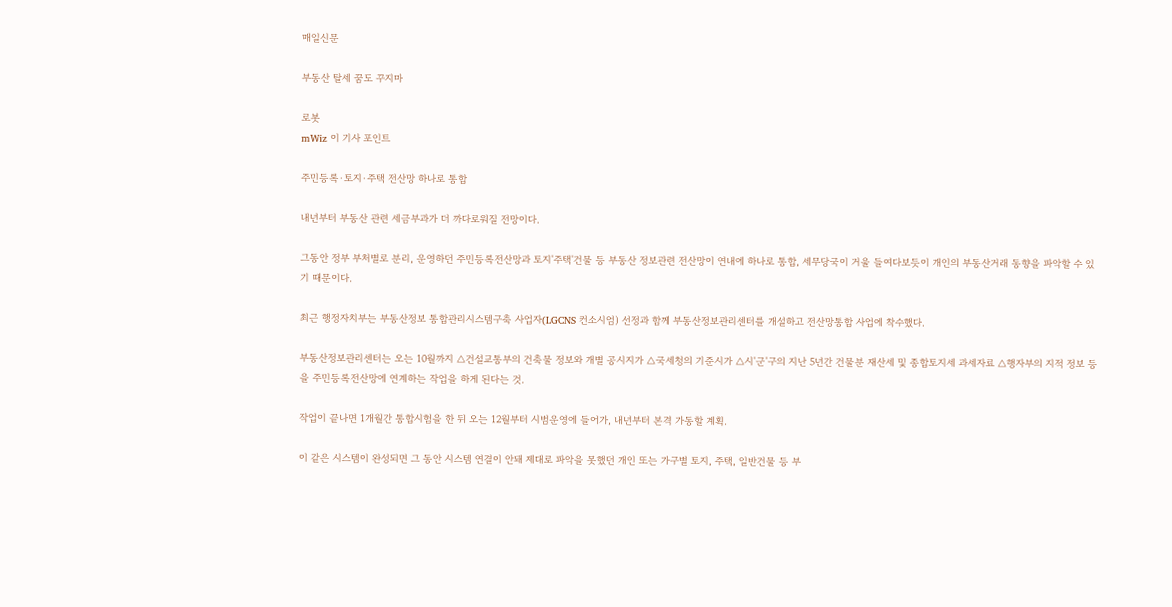매일신문

부동산 탈세 꿈도 꾸지마

로봇
mWiz 이 기사 포인트

주민등록·토지·주택 전산망 하나로 통합

내년부터 부동산 관련 세금부과가 더 까다로워질 전망이다.

그동안 정부 부처별로 분리, 운영하던 주민등록전산망과 토지'주택'건물 등 부동산 정보관련 전산망이 연내에 하나로 통합, 세무당국이 거울 들여다보듯이 개인의 부동산거래 동향을 파악할 수 있기 때문이다.

최근 행정자치부는 부동산정보 통합관리시스템구축 사업자(LGCNS 컨소시엄) 선정과 함께 부동산정보관리센터를 개설하고 전산망통합 사업에 착수했다.

부동산정보관리센터는 오는 10월까지 △건설교통부의 건축물 정보와 개별 공시지가 △국세청의 기준시가 △시'군'구의 지난 5년간 건물분 재산세 및 종합토지세 과세자료 △행자부의 지적 정보 등을 주민등록전산망에 연계하는 작업을 하게 된다는 것.

작업이 끝나면 1개월간 통합시험을 한 뒤 오는 12월부터 시범운영에 들어가, 내년부터 본격 가동할 계획.

이 같은 시스템이 완성되면 그 동안 시스템 연결이 안돼 제대로 파악을 못했던 개인 또는 가구별 토지, 주택, 일반건물 등 부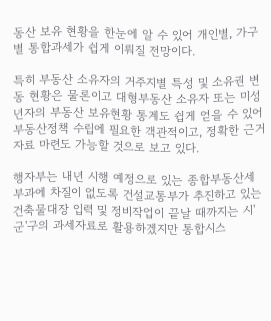동산 보유 현황을 한눈에 알 수 있어 개인별, 가구별 통합과세가 쉽게 이뤄질 전망이다.

특히 부동산 소유자의 거주지별 특성 및 소유권 변동 현황은 물론이고 대형부동산 소유자 또는 미성년자의 부동산 보유현황 통계도 쉽게 얻을 수 있어 부동산정책 수립에 필요한 객관적이고, 정확한 근거자료 마련도 가능할 것으로 보고 있다.

행자부는 내년 시행 예정으로 있는 종합부동산세 부과에 차질이 없도록 건설교통부가 추진하고 있는 건축물대장 입력 및 정비작업이 끝날 때까지는 시'군'구의 과세자료로 활용하겠지만 통합시스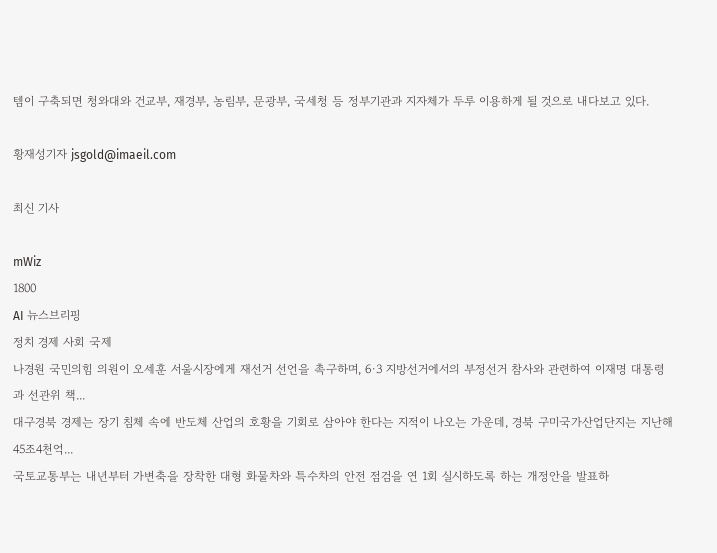템이 구축되면 청와대와 건교부, 재경부, 농림부, 문광부, 국세청 등 정부기관과 지자체가 두루 이용하게 될 것으로 내다보고 있다.

황재성기자 jsgold@imaeil.com

최신 기사

mWiz
1800
AI 뉴스브리핑
정치 경제 사회 국제
나경원 국민의힘 의원이 오세훈 서울시장에게 재선거 선언을 촉구하며, 6·3 지방선거에서의 부정선거 참사와 관련하여 이재명 대통령과 선관위 책...
대구경북 경제는 장기 침체 속에 반도체 산업의 호황을 기회로 삼아야 한다는 지적이 나오는 가운데, 경북 구미국가산업단지는 지난해 45조4천억...
국토교통부는 내년부터 가변축을 장착한 대형 화물차와 특수차의 안전 점검을 연 1회 실시하도록 하는 개정안을 발표하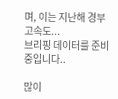며, 이는 지난해 경부고속도...
브리핑 데이터를 준비중입니다..

많이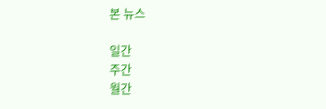본 뉴스

일간
주간
월간